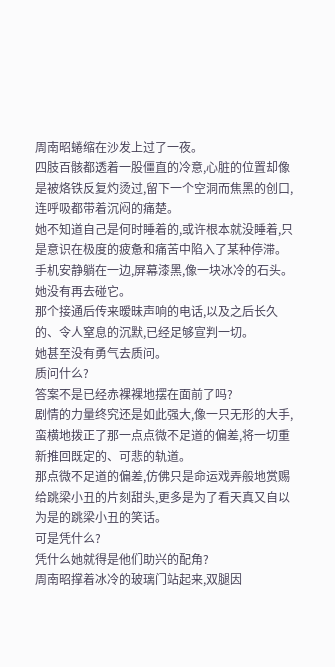周南昭蜷缩在沙发上过了一夜。
四肢百骸都透着一股僵直的冷意,心脏的位置却像是被烙铁反复灼烫过,留下一个空洞而焦黑的创口,连呼吸都带着沉闷的痛楚。
她不知道自己是何时睡着的,或许根本就没睡着,只是意识在极度的疲惫和痛苦中陷入了某种停滞。
手机安静躺在一边,屏幕漆黑,像一块冰冷的石头。
她没有再去碰它。
那个接通后传来暧昧声响的电话,以及之后长久的、令人窒息的沉默,已经足够宣判一切。
她甚至没有勇气去质问。
质问什么?
答案不是已经赤裸裸地摆在面前了吗?
剧情的力量终究还是如此强大,像一只无形的大手,蛮横地拨正了那一点点微不足道的偏差,将一切重新推回既定的、可悲的轨道。
那点微不足道的偏差,仿佛只是命运戏弄般地赏赐给跳梁小丑的片刻甜头,更多是为了看天真又自以为是的跳梁小丑的笑话。
可是凭什么?
凭什么她就得是他们助兴的配角?
周南昭撑着冰冷的玻璃门站起来,双腿因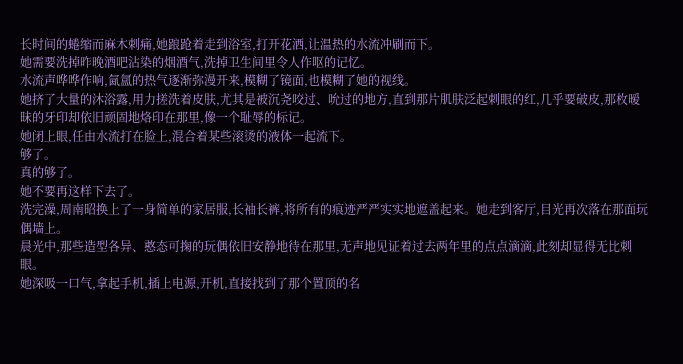长时间的蜷缩而麻木刺痛,她踉跄着走到浴室,打开花洒,让温热的水流冲刷而下。
她需要洗掉昨晚酒吧沾染的烟酒气,洗掉卫生间里令人作呕的记忆。
水流声哗哗作响,氤氲的热气逐渐弥漫开来,模糊了镜面,也模糊了她的视线。
她挤了大量的沐浴露,用力搓洗着皮肤,尤其是被沉尧咬过、吮过的地方,直到那片肌肤泛起刺眼的红,几乎要破皮,那枚暧昧的牙印却依旧顽固地烙印在那里,像一个耻辱的标记。
她闭上眼,任由水流打在脸上,混合着某些滚烫的液体一起流下。
够了。
真的够了。
她不要再这样下去了。
洗完澡,周南昭换上了一身简单的家居服,长袖长裤,将所有的痕迹严严实实地遮盖起来。她走到客厅,目光再次落在那面玩偶墙上。
晨光中,那些造型各异、憨态可掬的玩偶依旧安静地待在那里,无声地见证着过去两年里的点点滴滴,此刻却显得无比刺眼。
她深吸一口气,拿起手机,插上电源,开机,直接找到了那个置顶的名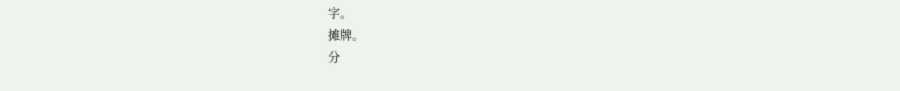字。
摊牌。
分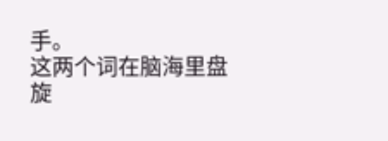手。
这两个词在脑海里盘旋